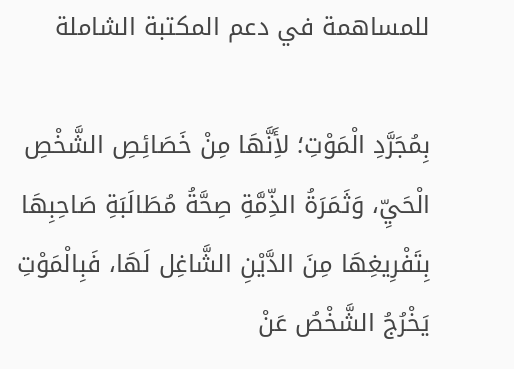للمساهمة في دعم المكتبة الشاملة

بِمُجَرَّدِ الْمَوْتِ؛ لأَِنَّهَا مِنْ خَصَائِصِ الشَّخْصِ الْحَيِّ، وَثَمَرَةُ الذِّمَّةِ صِحَّةُ مُطَالَبَةِ صَاحِبِهَا بِتَفْرِيغِهَا مِنَ الدَّيْنِ الشَّاغِل لَهَا، فَبِالْمَوْتِ يَخْرُجُ الشَّخْصُ عَنْ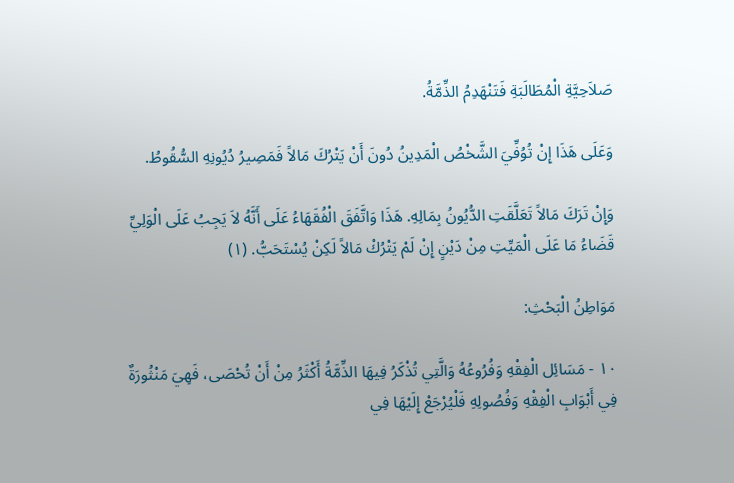صَلاَحِيَّةِ الْمُطَالَبَةِ فَتَنْهَدِمُ الذِّمَّةُ.

وَعَلَى هَذَا إِنْ تُوُفِّيَ الشَّخْصُ الْمَدِينُ دُونَ أَنْ يَتْرُكَ مَالاً فَمَصِيرُ دُيُونِهِ السُّقُوطُ.

وَإِنْ تَرَكَ مَالاً تَعَلَّقَتِ الدُّيُونُ بِمَالِهِ. هَذَا وَاتَّفَقَ الْفُقَهَاءُ عَلَى أَنَّهُ لاَ يَجِبُ عَلَى الْوَلِيِّ قَضَاءُ مَا عَلَى الْمَيِّتِ مِنْ دَيْنٍ إِنْ لَمْ يَتْرُكْ مَالاً لَكِنْ يُسْتَحَبُّ. (١)

مَوَاطِنُ الْبَحْثِ:

١٠ - مَسَائِل الْفِقْهِ وَفُرُوعُهُ وَالَّتِي تُذْكَرُ فِيهَا الذِّمَّةُ أَكْثَرُ مِنْ أَنْ تُحْصَى، فَهِيَ مَنْثُورَةٌ فِي أَبْوَابِ الْفِقْهِ وَفُصُولِهِ فَلْيُرْجَعْ إِلَيْهَا فِي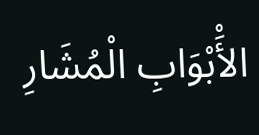الأَْبْوَابِ الْمُشَارِ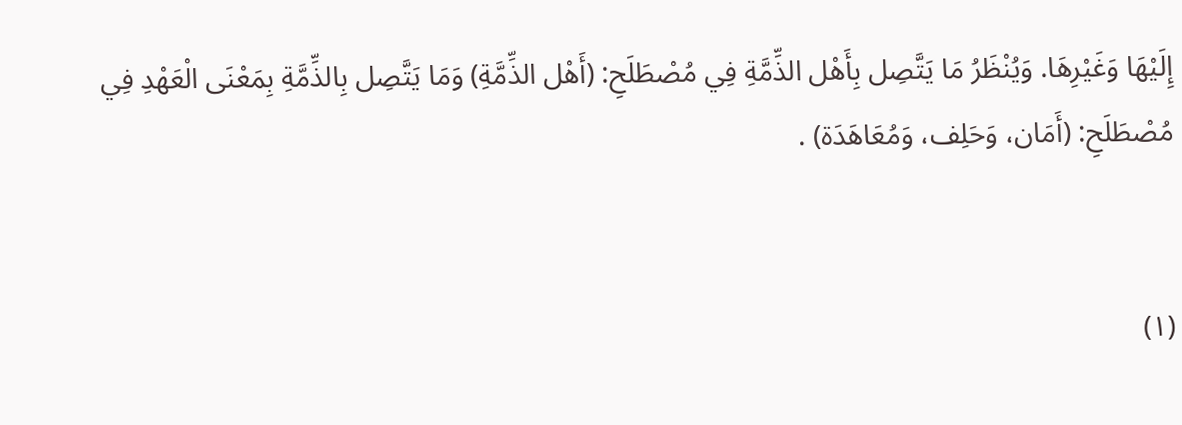إِلَيْهَا وَغَيْرِهَا. وَيُنْظَرُ مَا يَتَّصِل بِأَهْل الذِّمَّةِ فِي مُصْطَلَحِ: (أَهْل الذِّمَّةِ) وَمَا يَتَّصِل بِالذِّمَّةِ بِمَعْنَى الْعَهْدِ فِي مُصْطَلَحِ: (أَمَان، وَحَلِف، وَمُعَاهَدَة) .


(١)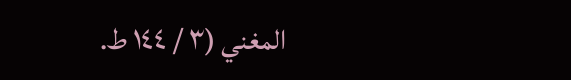المغني (٣ / ١٤٤ ط.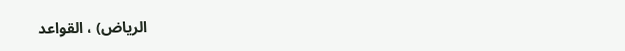الرياض) ، القواعد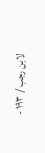لابن رجب / ١٩٣ -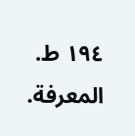١٩٤ ط. المعرفة.